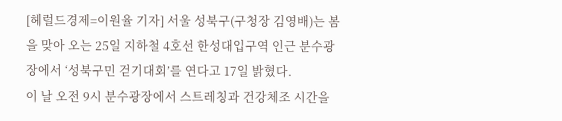[헤럴드경제=이원율 기자] 서울 성북구(구청장 김영배)는 봄을 맞아 오는 25일 지하철 4호선 한성대입구역 인근 분수광장에서 ‘성북구민 걷기대회’를 연다고 17일 밝혔다.
이 날 오전 9시 분수광장에서 스트레칭과 건강체조 시간을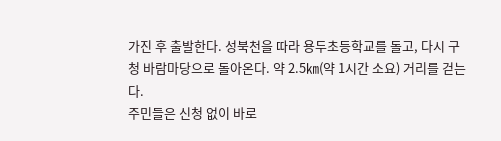가진 후 출발한다. 성북천을 따라 용두초등학교를 돌고, 다시 구청 바람마당으로 돌아온다. 약 2.5㎞(약 1시간 소요) 거리를 걷는다.
주민들은 신청 없이 바로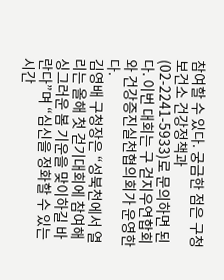참여할 수 있다. 궁금한 점은 구청 보건소 건강정책과(02-2241-5933)로 문의하면 된다. 이번 대회는 구 걷지우연합회와 건강증진실천협의회가 운영한다.
김영배 구청장은 “성북천에서 열리는 올해 첫 걷기대회에 참여해 싱그러운 봄 기운을 맞이하길 바란다”며 “심신을 정화할 수 있는 시간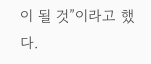이 될 것”이라고 했다.